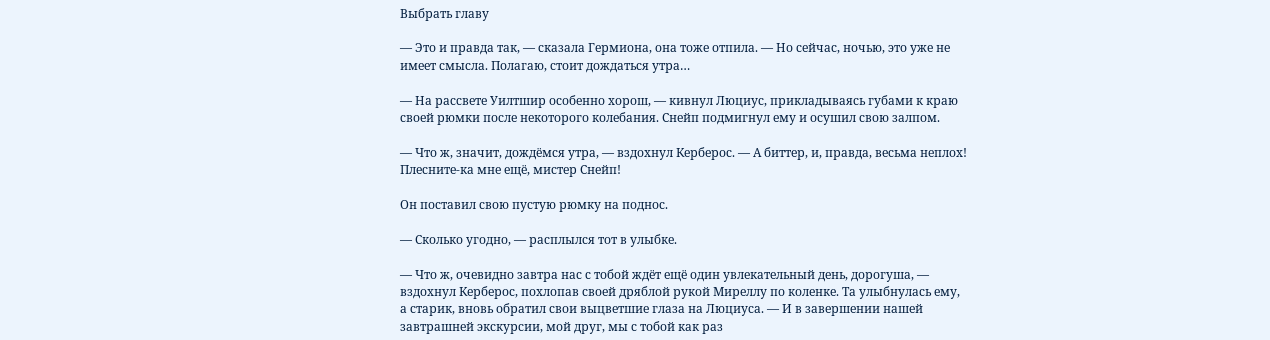Выбрать главу

— Это и правда так, — сказала Гермиона, она тоже отпила. — Но сейчас, ночью, это уже не имеет смысла. Полагаю, стоит дождаться утра…

— На рассвете Уилтшир особенно хорош, — кивнул Люциус, прикладываясь губами к краю своей рюмки после некоторого колебания. Снейп подмигнул ему и осушил свою залпом.

— Что ж, значит, дождёмся утра, — вздохнул Керберос. — А биттер, и, правда, весьма неплох! Плесните-ка мне ещё, мистер Снейп!

Он поставил свою пустую рюмку на поднос.

— Сколько угодно, — расплылся тот в улыбке.

— Что ж, очевидно завтра нас с тобой ждёт ещё один увлекательный день, дорогуша, — вздохнул Керберос, похлопав своей дряблой рукой Миреллу по коленке. Та улыбнулась ему, а старик, вновь обратил свои выцветшие глаза на Люциуса. — И в завершении нашей завтрашней экскурсии, мой друг, мы с тобой как раз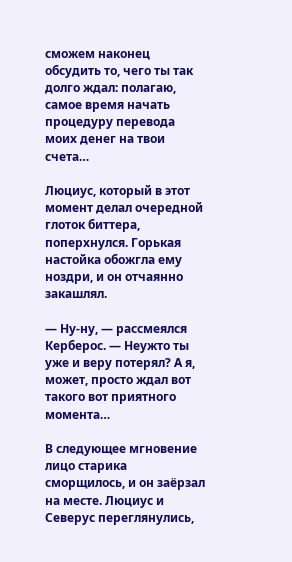сможем наконец обсудить то, чего ты так долго ждал: полагаю, самое время начать процедуру перевода моих денег на твои счета…

Люциус, который в этот момент делал очередной глоток биттера, поперхнулся. Горькая настойка обожгла ему ноздри, и он отчаянно закашлял.

— Ну-ну, — рассмеялся Керберос. — Неужто ты уже и веру потерял? А я, может, просто ждал вот такого вот приятного момента…

В следующее мгновение лицо старика сморщилось, и он заёрзал на месте. Люциус и Северус переглянулись,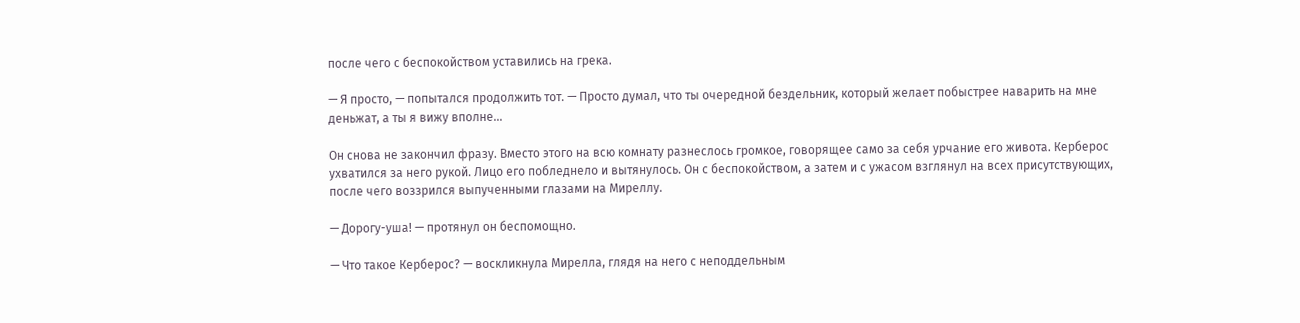после чего с беспокойством уставились на грека.

— Я просто, — попытался продолжить тот. — Просто думал, что ты очередной бездельник, который желает побыстрее наварить на мне деньжат, а ты я вижу вполне…

Он снова не закончил фразу. Вместо этого на всю комнату разнеслось громкое, говорящее само за себя урчание его живота. Керберос ухватился за него рукой. Лицо его побледнело и вытянулось. Он с беспокойством, а затем и с ужасом взглянул на всех присутствующих, после чего воззрился выпученными глазами на Миреллу.

— Дорогу-уша! — протянул он беспомощно.

— Что такое Керберос? — воскликнула Мирелла, глядя на него с неподдельным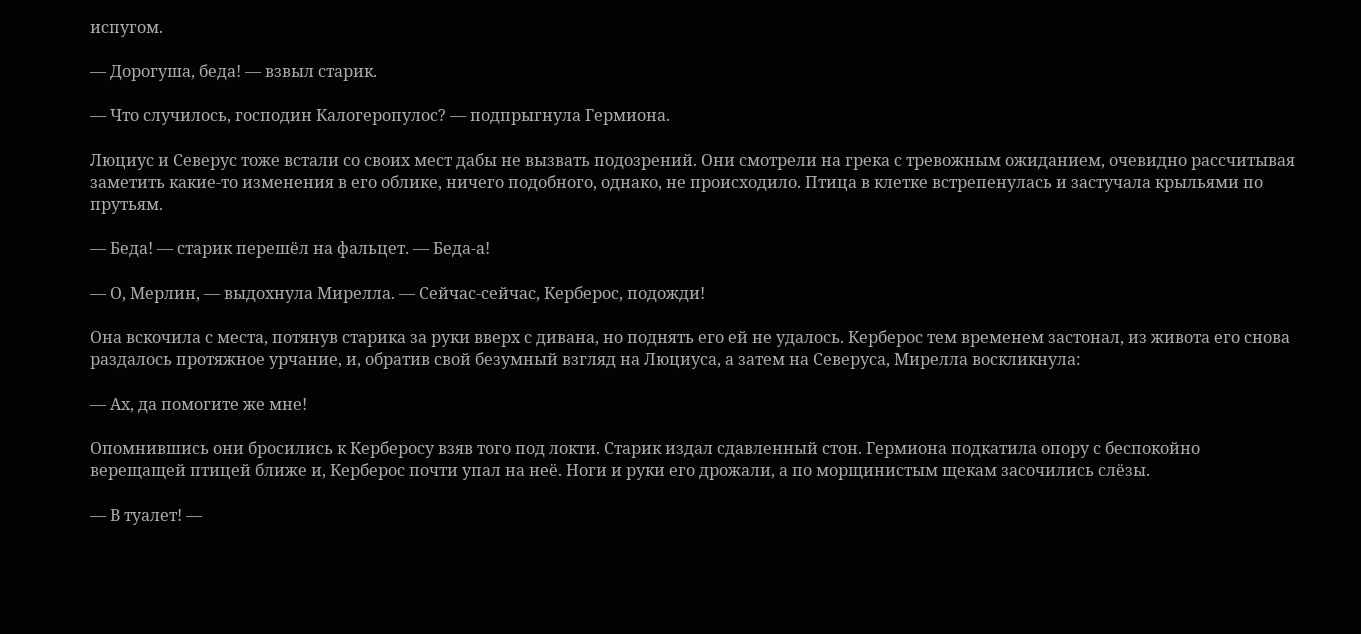испугом.

— Дорогуша, беда! — взвыл старик.

— Что случилось, господин Калогеропулос? — подпрыгнула Гермиона.

Люциус и Северус тоже встали со своих мест дабы не вызвать подозрений. Они смотрели на грека с тревожным ожиданием, очевидно рассчитывая заметить какие-то изменения в его облике, ничего подобного, однако, не происходило. Птица в клетке встрепенулась и застучала крыльями по прутьям.

— Беда! — старик перешёл на фальцет. — Беда-а!

— О, Мерлин, — выдохнула Мирелла. — Сейчас-сейчас, Керберос, подожди!

Она вскочила с места, потянув старика за руки вверх с дивана, но поднять его ей не удалось. Керберос тем временем застонал, из живота его снова раздалось протяжное урчание, и, обратив свой безумный взгляд на Люциуса, а затем на Северуса, Мирелла воскликнула:

— Ах, да помогите же мне!

Опомнившись они бросились к Керберосу взяв того под локти. Старик издал сдавленный стон. Гермиона подкатила опору с беспокойно верещащей птицей ближе и, Керберос почти упал на неё. Ноги и руки его дрожали, а по морщинистым щекам засочились слёзы.

— В туалет! —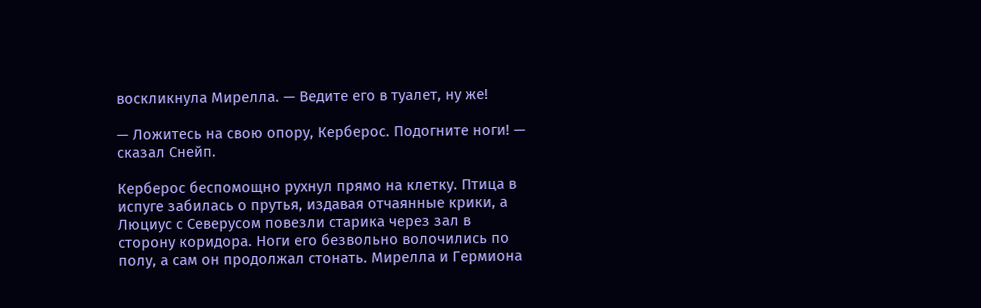воскликнула Мирелла. — Ведите его в туалет, ну же!

— Ложитесь на свою опору, Керберос. Подогните ноги! — сказал Снейп.

Керберос беспомощно рухнул прямо на клетку. Птица в испуге забилась о прутья, издавая отчаянные крики, а Люциус с Северусом повезли старика через зал в сторону коридора. Ноги его безвольно волочились по полу, а сам он продолжал стонать. Мирелла и Гермиона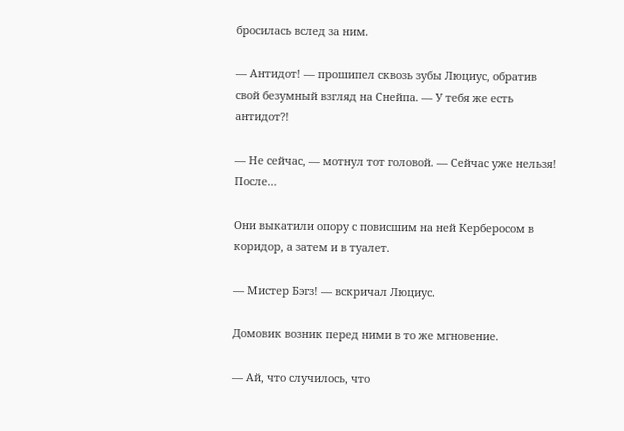бросилась вслед за ним.

— Антидот! — прошипел сквозь зубы Люциус, обратив свой безумный взгляд на Снейпа. — У тебя же есть антидот?!

— Не сейчас, — мотнул тот головой. — Сейчас уже нельзя! После…

Они выкатили опору с повисшим на ней Керберосом в коридор, а затем и в туалет.

— Мистер Бэгз! — вскричал Люциус.

Домовик возник перед ними в то же мгновение.

— Ай, что случилось, что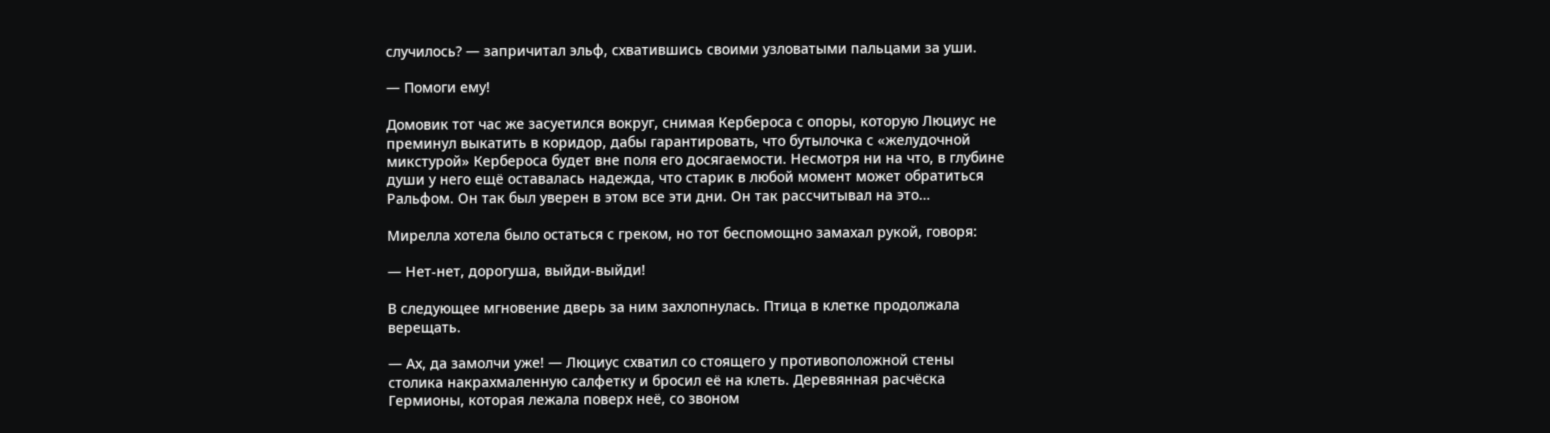случилось? — запричитал эльф, схватившись своими узловатыми пальцами за уши.

— Помоги ему!

Домовик тот час же засуетился вокруг, снимая Кербероса с опоры, которую Люциус не преминул выкатить в коридор, дабы гарантировать, что бутылочка с «желудочной микстурой» Кербероса будет вне поля его досягаемости. Несмотря ни на что, в глубине души у него ещё оставалась надежда, что старик в любой момент может обратиться Ральфом. Он так был уверен в этом все эти дни. Он так рассчитывал на это…

Мирелла хотела было остаться с греком, но тот беспомощно замахал рукой, говоря:

— Нет-нет, дорогуша, выйди-выйди!

В следующее мгновение дверь за ним захлопнулась. Птица в клетке продолжала верещать.

— Ах, да замолчи уже! — Люциус схватил со стоящего у противоположной стены столика накрахмаленную салфетку и бросил её на клеть. Деревянная расчёска Гермионы, которая лежала поверх неё, со звоном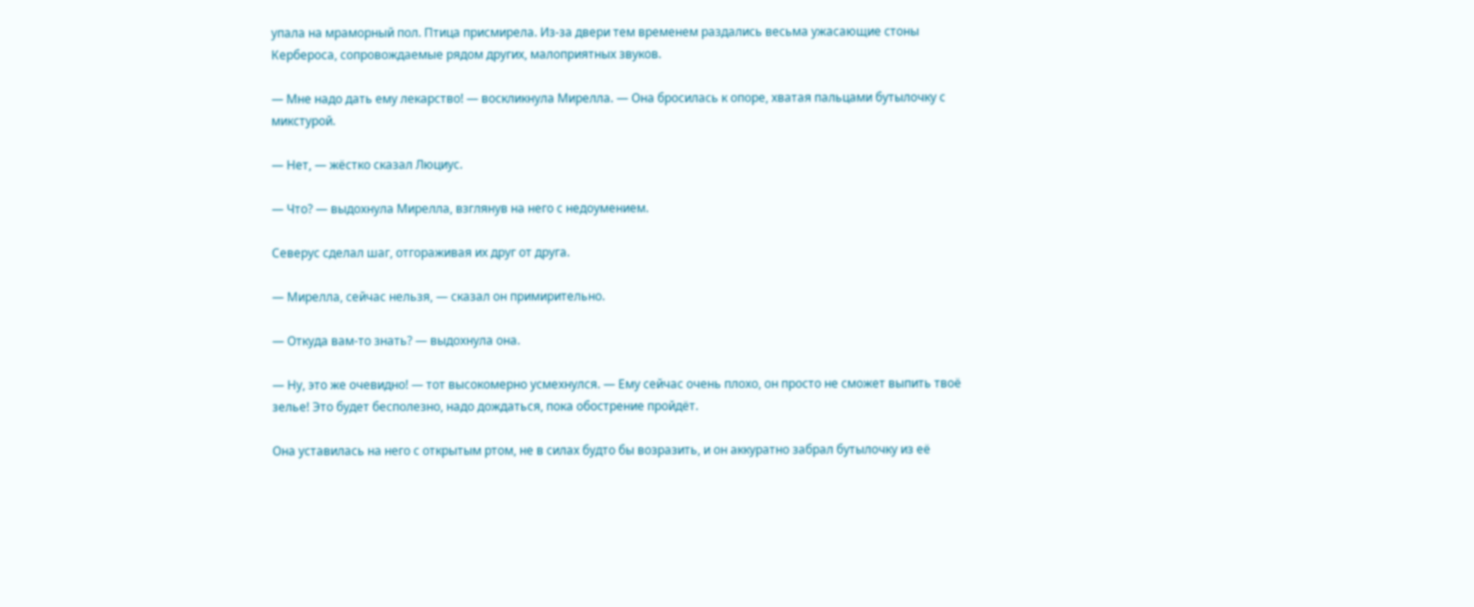упала на мраморный пол. Птица присмирела. Из-за двери тем временем раздались весьма ужасающие стоны Кербероса, сопровождаемые рядом других, малоприятных звуков.

— Мне надо дать ему лекарство! — воскликнула Мирелла. — Она бросилась к опоре, хватая пальцами бутылочку с микстурой.

— Нет, — жёстко сказал Люциус.

— Что? — выдохнула Мирелла, взглянув на него с недоумением.

Северус сделал шаг, отгораживая их друг от друга.

— Мирелла, сейчас нельзя, — сказал он примирительно.

— Откуда вам-то знать? — выдохнула она.

— Ну, это же очевидно! — тот высокомерно усмехнулся. — Ему сейчас очень плохо, он просто не сможет выпить твоё зелье! Это будет бесполезно, надо дождаться, пока обострение пройдёт.

Она уставилась на него с открытым ртом, не в силах будто бы возразить, и он аккуратно забрал бутылочку из её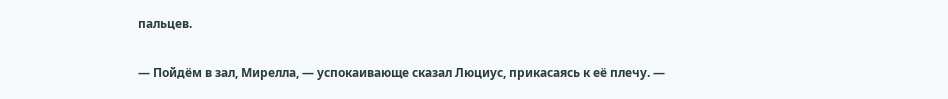пальцев.

— Пойдём в зал, Мирелла, — успокаивающе сказал Люциус, прикасаясь к её плечу. —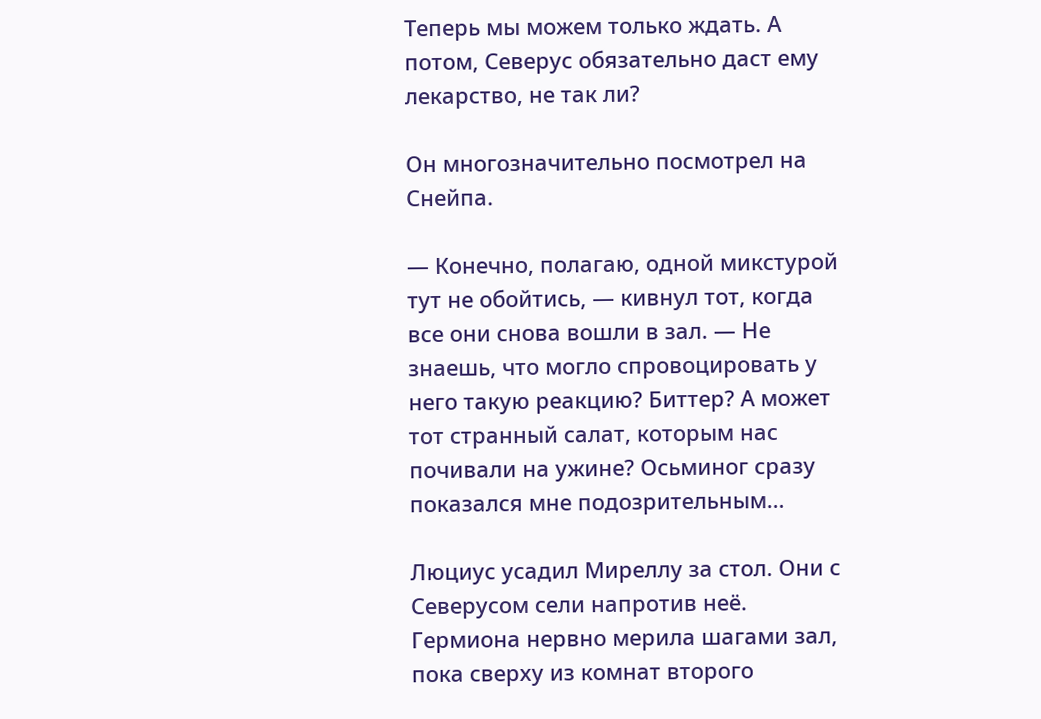Теперь мы можем только ждать. А потом, Северус обязательно даст ему лекарство, не так ли?

Он многозначительно посмотрел на Снейпа.

— Конечно, полагаю, одной микстурой тут не обойтись, — кивнул тот, когда все они снова вошли в зал. — Не знаешь, что могло спровоцировать у него такую реакцию? Биттер? А может тот странный салат, которым нас почивали на ужине? Осьминог сразу показался мне подозрительным…

Люциус усадил Миреллу за стол. Они с Северусом сели напротив неё. Гермиона нервно мерила шагами зал, пока сверху из комнат второго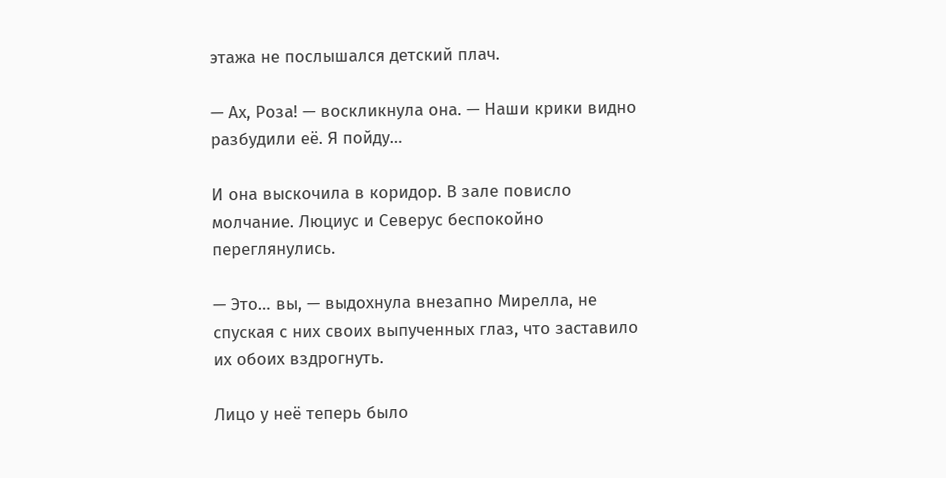этажа не послышался детский плач.

— Ах, Роза! — воскликнула она. — Наши крики видно разбудили её. Я пойду…

И она выскочила в коридор. В зале повисло молчание. Люциус и Северус беспокойно переглянулись.

— Это… вы, — выдохнула внезапно Мирелла, не спуская с них своих выпученных глаз, что заставило их обоих вздрогнуть.

Лицо у неё теперь было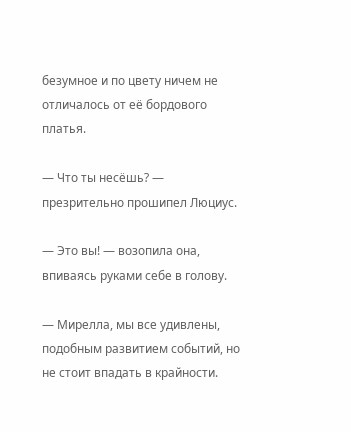безумное и по цвету ничем не отличалось от её бордового платья.

— Что ты несёшь? — презрительно прошипел Люциус.

— Это вы! — возопила она, впиваясь руками себе в голову.

— Мирелла, мы все удивлены, подобным развитием событий, но не стоит впадать в крайности.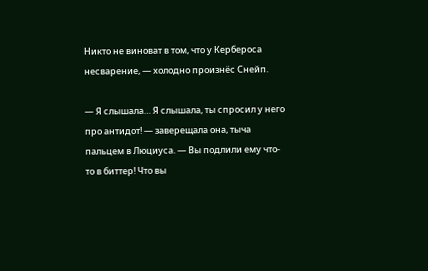Никто не виноват в том, что у Кербероса несварение, — холодно произнёс Снейп.

— Я слышала… Я слышала, ты спросил у него про антидот! — заверещала она, тыча пальцем в Люциуса. — Вы подлили ему что-то в биттер! Что вы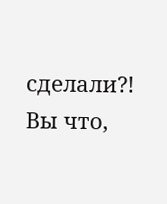сделали?! Вы что,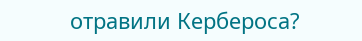отравили Кербероса?